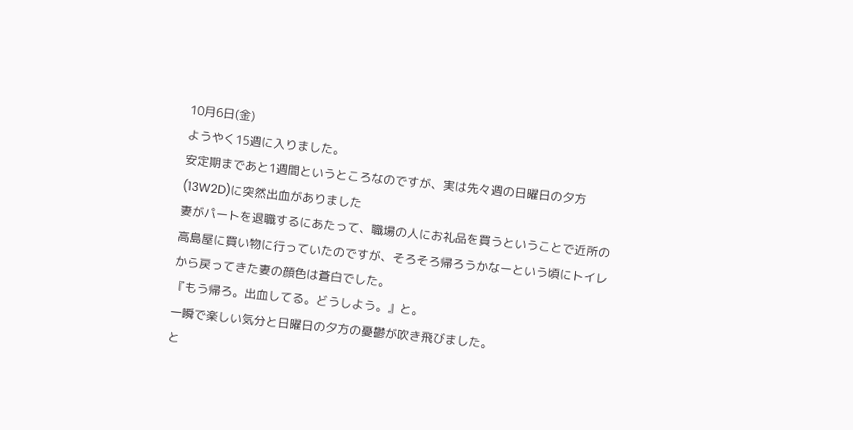10月6日(金)
ようやく15週に入りました。
安定期まであと1週間というところなのですが、実は先々週の日曜日の夕方(13W2D)に突然出血がありました
妻がパートを退職するにあたって、職場の人にお礼品を買うということで近所の高島屋に買い物に行っていたのですが、そろそろ帰ろうかなーという頃にトイレから戻ってきた妻の顔色は蒼白でした。
『もう帰ろ。出血してる。どうしよう。』と。
一瞬で楽しい気分と日曜日の夕方の憂鬱が吹き飛びました。
と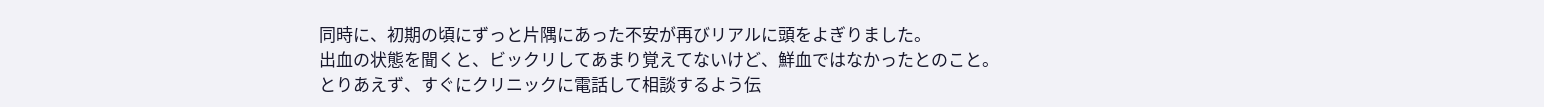同時に、初期の頃にずっと片隅にあった不安が再びリアルに頭をよぎりました。
出血の状態を聞くと、ビックリしてあまり覚えてないけど、鮮血ではなかったとのこと。
とりあえず、すぐにクリニックに電話して相談するよう伝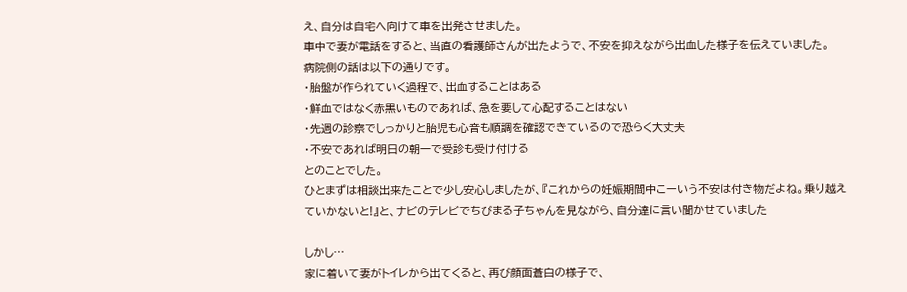え、自分は自宅へ向けて車を出発させました。
車中で妻が電話をすると、当直の看護師さんが出たようで、不安を抑えながら出血した様子を伝えていました。
病院側の話は以下の通りです。
・胎盤が作られていく過程で、出血することはある
・鮮血ではなく赤黒いものであれば、急を要して心配することはない
・先週の診察でしっかりと胎児も心音も順調を確認できているので恐らく大丈夫
・不安であれば明日の朝一で受診も受け付ける
とのことでした。
ひとまずは相談出来たことで少し安心しましたが、『これからの妊娠期間中こーいう不安は付き物だよね。乗り越えていかないと!』と、ナビのテレビでちびまる子ちゃんを見ながら、自分達に言い聞かせていました

しかし…
家に着いて妻がトイレから出てくると、再び顔面蒼白の様子で、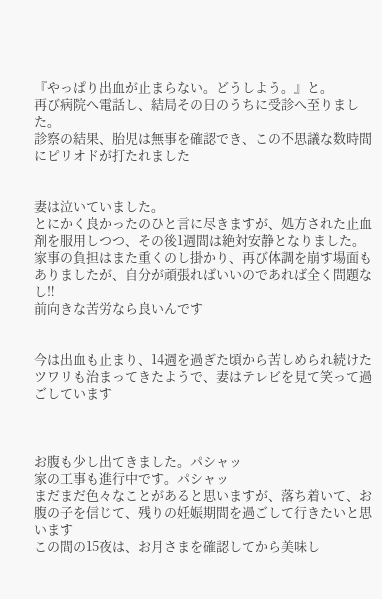『やっぱり出血が止まらない。どうしよう。』と。
再び病院へ電話し、結局その日のうちに受診へ至りました。
診察の結果、胎児は無事を確認でき、この不思議な数時間にピリオドが打たれました


妻は泣いていました。
とにかく良かったのひと言に尽きますが、処方された止血剤を服用しつつ、その後1週間は絶対安静となりました。
家事の負担はまた重くのし掛かり、再び体調を崩す場面もありましたが、自分が頑張ればいいのであれば全く問題なし‼
前向きな苦労なら良いんです


今は出血も止まり、14週を過ぎた頃から苦しめられ続けたツワリも治まってきたようで、妻はテレビを見て笑って過ごしています



お腹も少し出てきました。パシャッ
家の工事も進行中です。パシャッ
まだまだ色々なことがあると思いますが、落ち着いて、お腹の子を信じて、残りの妊娠期間を過ごして行きたいと思います
この間の15夜は、お月さまを確認してから美味し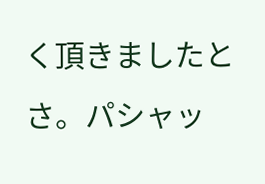く頂きましたとさ。パシャッ